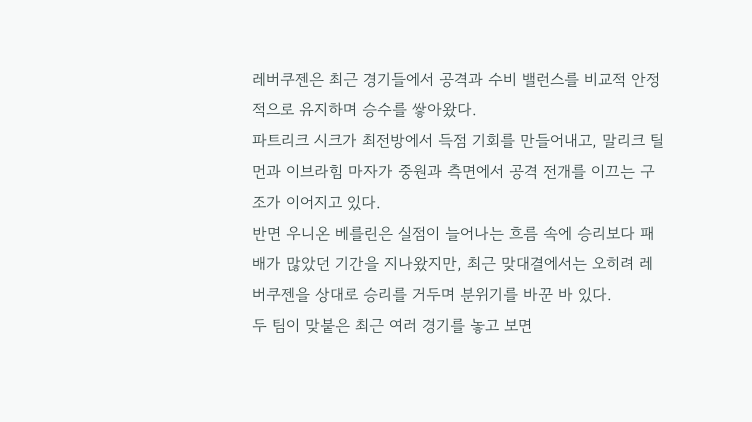레버쿠젠은 최근 경기들에서 공격과 수비 밸런스를 비교적 안정적으로 유지하며 승수를 쌓아왔다.
파트리크 시크가 최전방에서 득점 기회를 만들어내고, 말리크 틸먼과 이브라힘 마자가 중원과 측면에서 공격 전개를 이끄는 구조가 이어지고 있다.
반면 우니온 베를린은 실점이 늘어나는 흐름 속에 승리보다 패배가 많았던 기간을 지나왔지만, 최근 맞대결에서는 오히려 레버쿠젠을 상대로 승리를 거두며 분위기를 바꾼 바 있다.
두 팀이 맞붙은 최근 여러 경기를 놓고 보면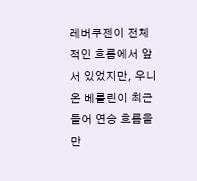레버쿠젠이 전체적인 흐름에서 앞서 있었지만, 우니온 베를린이 최근 들어 연승 흐름을 만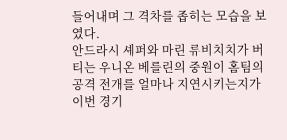들어내며 그 격차를 좁히는 모습을 보였다.
안드라시 셰퍼와 마린 류비치치가 버티는 우니온 베를린의 중원이 홈팀의 공격 전개를 얼마나 지연시키는지가 이번 경기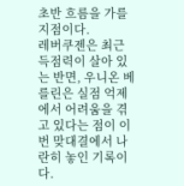초반 흐름을 가를 지점이다.
레버쿠젠은 최근 득점력이 살아 있는 반면, 우니온 베를린은 실점 억제에서 어려움을 겪고 있다는 점이 이번 맞대결에서 나란히 놓인 기록이다.